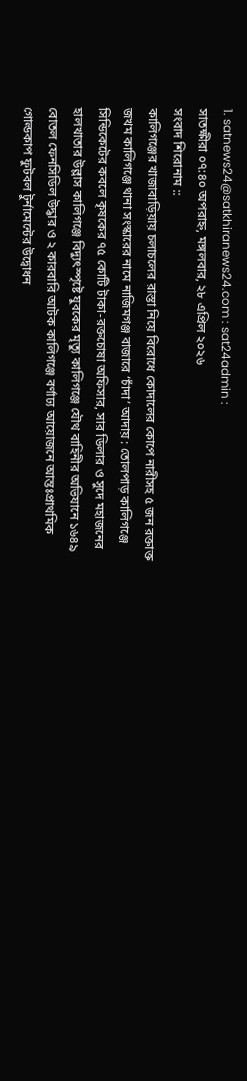1. satnews24@satkhiranews24.com : sat24admin :
সাতক্ষীরা ০৭:৪০ অপরাহ্ন, মঙ্গলবার, ২৮ এপ্রিল ২০২৬
সংবাদ শিরোনাম ::
কালিগঞ্জের খাজাবাড়িয়ায় চলাচ‌লের রাস্তা নি‌য়ে বিরোধে কোদালের কোপে নারীসহ ৫ জন রক্তাক্ত জখম কালিগঞ্জে থানা সংস্কারের নামে নাজিমগঞ্জ বাজারে ‘চাঁদা’ আদায় : তোলপাড় কালিগঞ্জে সিন্ডিকেটের কবলে কৃষকের ৭৫ কোটি টাকা-রক্তচোষা অফিসার, সার ডিলার ও সুদে মহাজনের হালখাতার উল্লাস কালিগঞ্জে বিদ্যুৎস্পৃষ্টে যুবকের মৃত্যু কালিগঞ্জে যৌথ বাহিনীর অভিযানে ১৬৪৯ বোতল ফেনসিডিল উদ্ধার ও ২ কারবারি আটক কালিগঞ্জে বর্ণাঢ্য আয়োজনে আন্তঃপ্রাথমিক গোল্ডকাপ ফুটবল টুর্নামেন্টের উদ্বোধন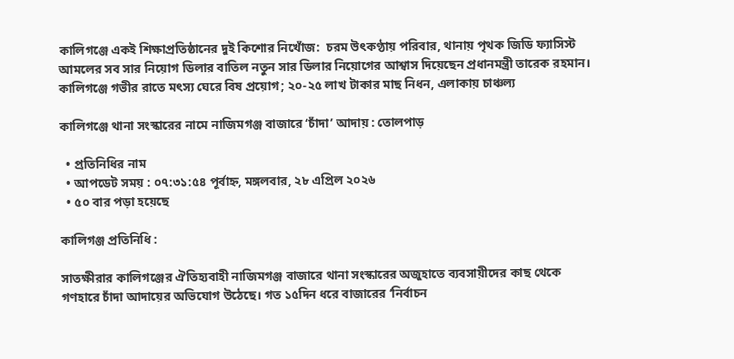কালিগঞ্জে একই শিক্ষাপ্রতিষ্ঠানের দুই কিশোর নিখোঁজ:  চরম উৎকণ্ঠায় পরিবার, থানায় পৃথক জিডি ফ‍্যাসিস্ট আমলের সব সার নিয়োগ ডিলার বাতিল নতুন সার ডিলার নিয়োগের আশ্বাস দিয়েছেন প্রধানমন্ত্রী তারেক রহমান।  কালিগঞ্জে গভীর রাতে মৎস্য ঘেরে বিষ প্রয়োগ; ২০-২৫ লাখ টাকার মাছ নিধন, এলাকায় চাঞ্চল্য

কালিগঞ্জে থানা সংস্কারের নামে নাজিমগঞ্জ বাজারে ‘চাঁদা’ আদায় : তোলপাড়

  • প্রতিনিধির নাম
  • আপডেট সময় : ০৭:৩১:৫৪ পূর্বাহ্ন, মঙ্গলবার, ২৮ এপ্রিল ২০২৬
  • ৫০ বার পড়া হয়েছে

কালিগঞ্জ প্রতিনিধি :

সাতক্ষীরার কালিগঞ্জের ঐতিহ্যবাহী নাজিমগঞ্জ বাজারে থানা সংস্কারের অজুহাতে ব্যবসায়ীদের কাছ থেকে গণহারে চাঁদা আদায়ের অভিযোগ উঠেছে। গত ১৫দিন ধরে বাজারের ‘নির্বাচন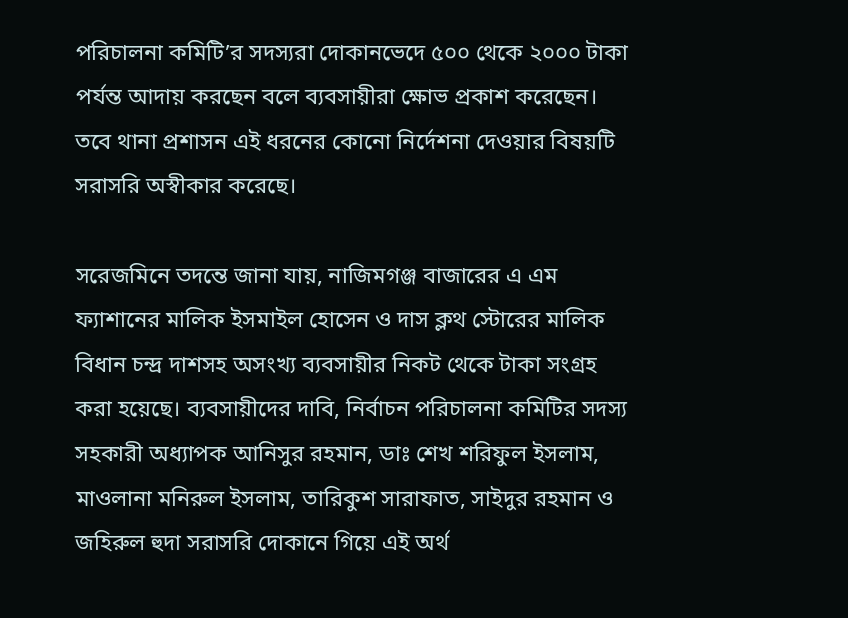পরিচালনা কমিটি’র সদস্যরা দোকানভেদে ৫০০ থেকে ২০০০ টাকা পর্যন্ত আদায় করছেন বলে ব্যবসায়ীরা ক্ষোভ প্রকাশ করেছেন। তবে থানা প্রশাসন এই ধরনের কোনো নির্দেশনা দেওয়ার বিষয়টি সরাসরি অস্বীকার করেছে।

সরেজমিনে তদন্তে জানা যায়, নাজিমগঞ্জ বাজারের এ এম ফ্যাশানের মালিক ইসমাইল হোসেন ও দাস ক্লথ স্টোরের মালিক বিধান চন্দ্র দাশসহ অসংখ্য ব্যবসায়ীর নিকট থেকে টাকা সংগ্রহ করা হয়েছে। ব্যবসায়ীদের দাবি, নির্বাচন পরিচালনা কমিটির সদস্য সহকারী অধ্যাপক আনিসুর রহমান, ডাঃ শেখ শরিফুল ইসলাম, মাওলানা মনিরুল ইসলাম, তারিকুশ সারাফাত, সাইদুর রহমান ও জহিরুল হুদা সরাসরি দোকানে গিয়ে এই অর্থ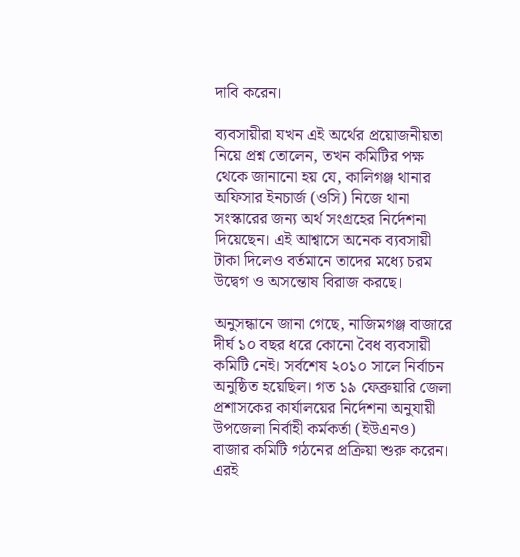দাবি করেন।

ব্যবসায়ীরা যখন এই অর্থের প্রয়োজনীয়তা নিয়ে প্রশ্ন তোলেন, তখন কমিটির পক্ষ থেকে জানানো হয় যে, কালিগঞ্জ থানার অফিসার ইনচার্জ (ওসি) নিজে থানা সংস্কারের জন্য অর্থ সংগ্রহের নির্দেশনা দিয়েছেন। এই আশ্বাসে অনেক ব্যবসায়ী টাকা দিলেও বর্তমানে তাদের মধ্যে চরম উদ্বেগ ও অসন্তোষ বিরাজ করছে।

অনুসন্ধানে জানা গেছে, নাজিমগঞ্জ বাজারে দীর্ঘ ১০ বছর ধরে কোনো বৈধ ব্যবসায়ী কমিটি নেই। সর্বশেষ ২০১০ সালে নির্বাচন অনুষ্ঠিত হয়েছিল। গত ১৯ ফেব্রুয়ারি জেলা প্রশাসকের কার্যালয়ের নির্দেশনা অনুযায়ী উপজেলা নির্বাহী কর্মকর্তা (ইউএনও) বাজার কমিটি গঠনের প্রক্রিয়া শুরু করেন। এরই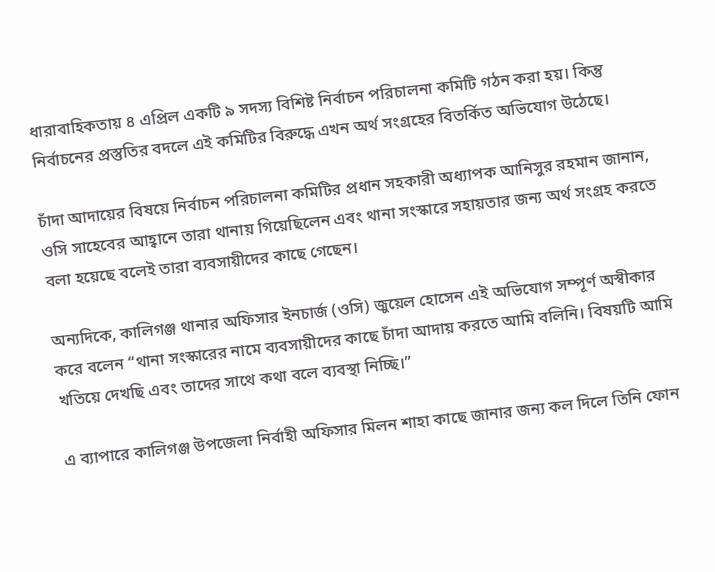ধারাবাহিকতায় ৪ এপ্রিল একটি ৯ সদস্য বিশিষ্ট নির্বাচন পরিচালনা কমিটি গঠন করা হয়। কিন্তু নির্বাচনের প্রস্তুতির বদলে এই কমিটির বিরুদ্ধে এখন অর্থ সংগ্রহের বিতর্কিত অভিযোগ উঠেছে।

চাঁদা আদায়ের বিষয়ে নির্বাচন পরিচালনা কমিটির প্রধান সহকারী অধ্যাপক আনিসুর রহমান জানান, ওসি সাহেবের আহ্বানে তারা থানায় গিয়েছিলেন এবং থানা সংস্কারে সহায়তার জন্য অর্থ সংগ্রহ করতে বলা হয়েছে বলেই তারা ব্যবসায়ীদের কাছে গেছেন।

অন্যদিকে, কালিগঞ্জ থানার অফিসার ইনচার্জ (ওসি) জুয়েল হোসেন এই অভিযোগ সম্পূর্ণ অস্বীকার করে বলেন “থানা সংস্কারের নামে ব্যবসায়ীদের কাছে চাঁদা আদায় করতে আমি বলিনি। বিষয়টি আমি খতিয়ে দেখছি এবং তাদের সাথে কথা বলে ব্যবস্থা নিচ্ছি।”

এ ব্যাপারে কালিগঞ্জ উপজেলা নির্বাহী অফিসার মিলন শাহা কা‌ছে জানার জন‌্য ‌কল দি‌লে তিনি ফোন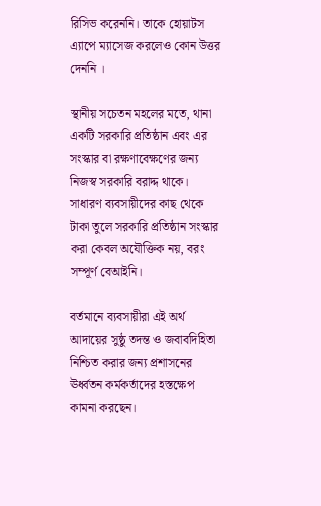রি‌সিভ ক‌রেন‌নি। তা‌কে হোয়াটস এ‌্যা‌পে ম্যাসেজ কর‌লেও কোন উত্তর দেন‌নি ।

স্থানীয় সচেতন মহলের মতে, থানা একটি সরকারি প্রতিষ্ঠান এবং এর সংস্কার বা রক্ষণাবেক্ষণের জন্য নিজস্ব সরকারি বরাদ্দ থাকে। সাধারণ ব্যবসায়ীদের কাছ থেকে টাকা তুলে সরকারি প্রতিষ্ঠান সংস্কার করা কেবল অযৌক্তিক নয়, বরং সম্পূর্ণ বেআইনি।

বর্তমানে ব্যবসায়ীরা এই অর্থ আদায়ের সুষ্ঠু তদন্ত ও জবাবদিহিতা নিশ্চিত করার জন্য প্রশাসনের ঊর্ধ্বতন কর্মকর্তাদের হস্তক্ষেপ কামনা করছেন।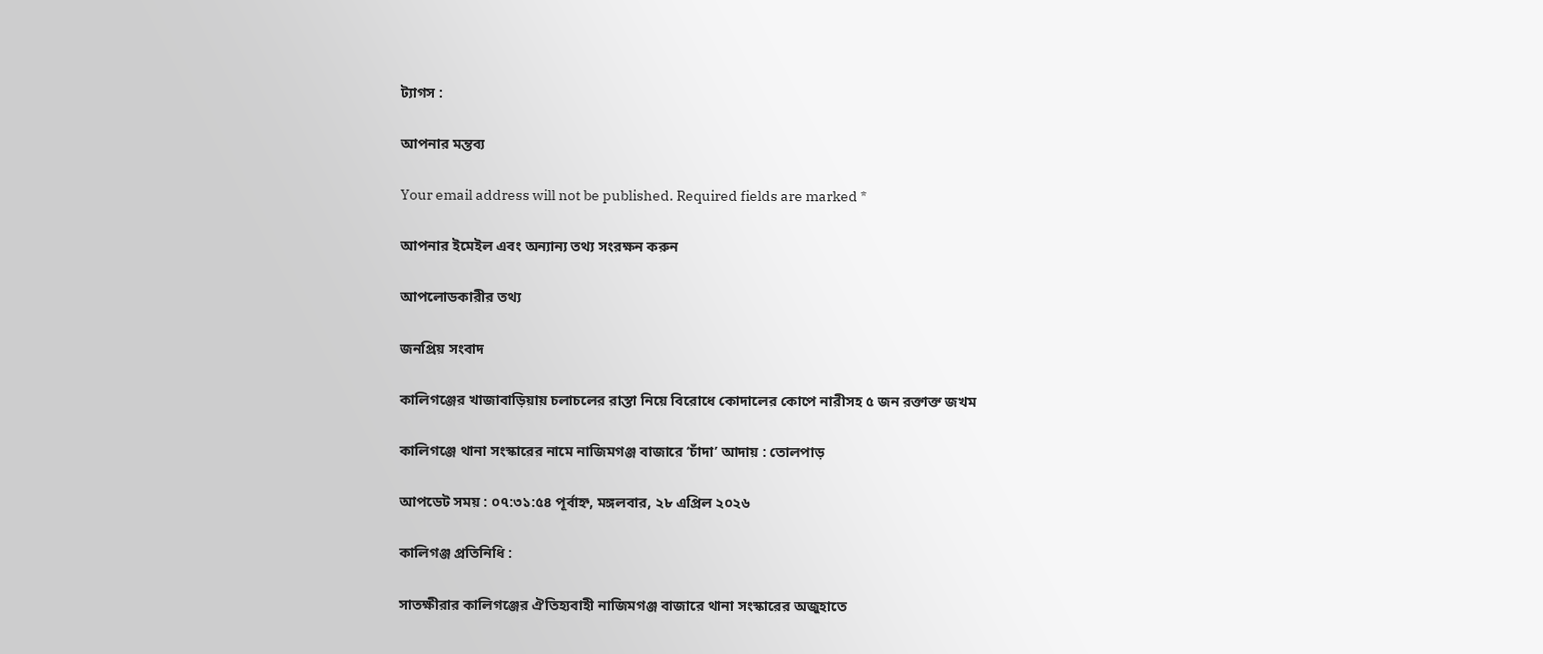ট্যাগস :

আপনার মন্তব্য

Your email address will not be published. Required fields are marked *

আপনার ইমেইল এবং অন্যান্য তথ্য সংরক্ষন করুন

আপলোডকারীর তথ্য

জনপ্রিয় সংবাদ

কালিগঞ্জের খাজাবাড়িয়ায় চলাচ‌লের রাস্তা নি‌য়ে বিরোধে কোদালের কোপে নারীসহ ৫ জন রক্তাক্ত জখম

কালিগঞ্জে থানা সংস্কারের নামে নাজিমগঞ্জ বাজারে ‘চাঁদা’ আদায় : তোলপাড়

আপডেট সময় : ০৭:৩১:৫৪ পূর্বাহ্ন, মঙ্গলবার, ২৮ এপ্রিল ২০২৬

কালিগঞ্জ প্রতিনিধি :

সাতক্ষীরার কালিগঞ্জের ঐতিহ্যবাহী নাজিমগঞ্জ বাজারে থানা সংস্কারের অজুহাতে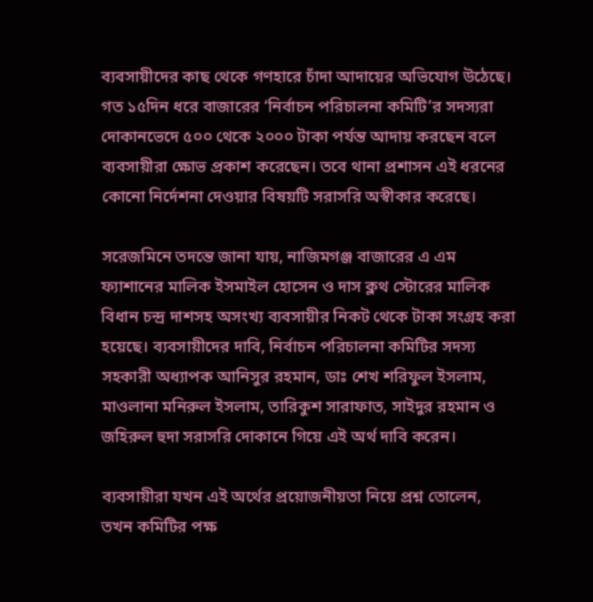ব্যবসায়ীদের কাছ থেকে গণহারে চাঁদা আদায়ের অভিযোগ উঠেছে। গত ১৫দিন ধরে বাজারের ‘নির্বাচন পরিচালনা কমিটি’র সদস্যরা দোকানভেদে ৫০০ থেকে ২০০০ টাকা পর্যন্ত আদায় করছেন বলে ব্যবসায়ীরা ক্ষোভ প্রকাশ করেছেন। তবে থানা প্রশাসন এই ধরনের কোনো নির্দেশনা দেওয়ার বিষয়টি সরাসরি অস্বীকার করেছে।

সরেজমিনে তদন্তে জানা যায়, নাজিমগঞ্জ বাজারের এ এম ফ্যাশানের মালিক ইসমাইল হোসেন ও দাস ক্লথ স্টোরের মালিক বিধান চন্দ্র দাশসহ অসংখ্য ব্যবসায়ীর নিকট থেকে টাকা সংগ্রহ করা হয়েছে। ব্যবসায়ীদের দাবি, নির্বাচন পরিচালনা কমিটির সদস্য সহকারী অধ্যাপক আনিসুর রহমান, ডাঃ শেখ শরিফুল ইসলাম, মাওলানা মনিরুল ইসলাম, তারিকুশ সারাফাত, সাইদুর রহমান ও জহিরুল হুদা সরাসরি দোকানে গিয়ে এই অর্থ দাবি করেন।

ব্যবসায়ীরা যখন এই অর্থের প্রয়োজনীয়তা নিয়ে প্রশ্ন তোলেন, তখন কমিটির পক্ষ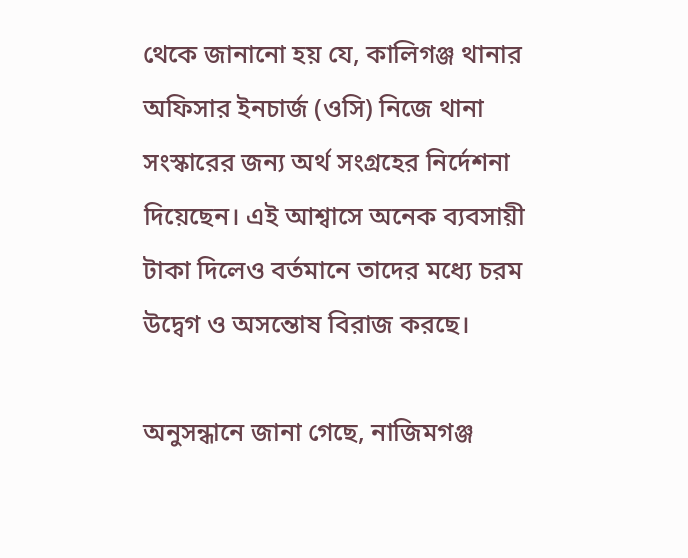থেকে জানানো হয় যে, কালিগঞ্জ থানার অফিসার ইনচার্জ (ওসি) নিজে থানা সংস্কারের জন্য অর্থ সংগ্রহের নির্দেশনা দিয়েছেন। এই আশ্বাসে অনেক ব্যবসায়ী টাকা দিলেও বর্তমানে তাদের মধ্যে চরম উদ্বেগ ও অসন্তোষ বিরাজ করছে।

অনুসন্ধানে জানা গেছে, নাজিমগঞ্জ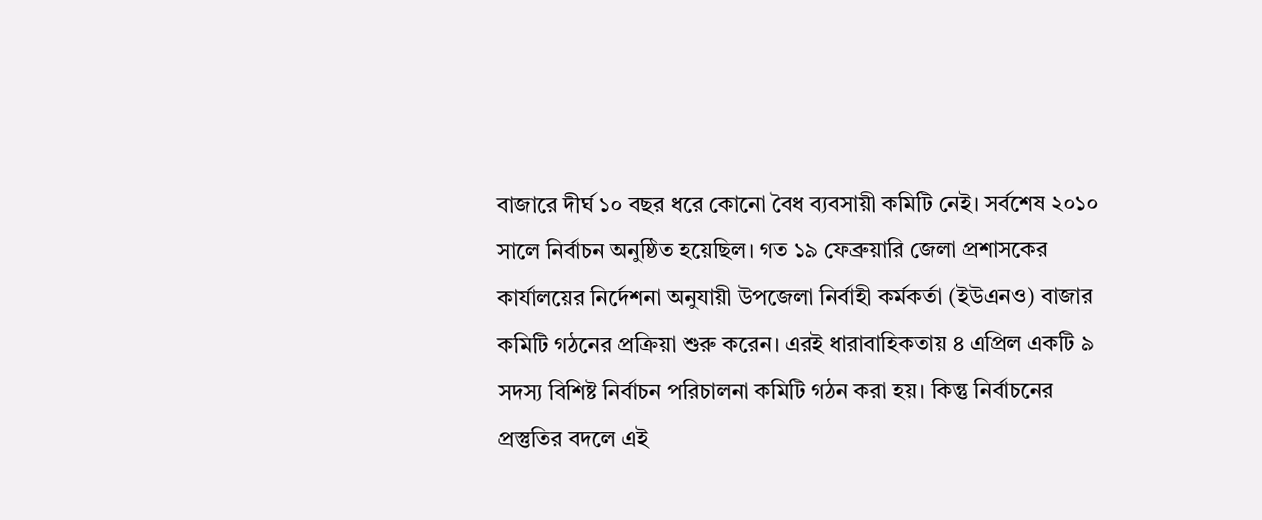বাজারে দীর্ঘ ১০ বছর ধরে কোনো বৈধ ব্যবসায়ী কমিটি নেই। সর্বশেষ ২০১০ সালে নির্বাচন অনুষ্ঠিত হয়েছিল। গত ১৯ ফেব্রুয়ারি জেলা প্রশাসকের কার্যালয়ের নির্দেশনা অনুযায়ী উপজেলা নির্বাহী কর্মকর্তা (ইউএনও) বাজার কমিটি গঠনের প্রক্রিয়া শুরু করেন। এরই ধারাবাহিকতায় ৪ এপ্রিল একটি ৯ সদস্য বিশিষ্ট নির্বাচন পরিচালনা কমিটি গঠন করা হয়। কিন্তু নির্বাচনের প্রস্তুতির বদলে এই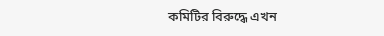কমিটির বিরুদ্ধে এখন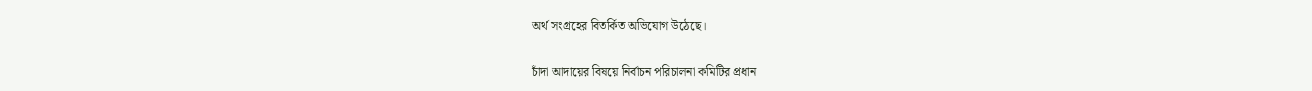অর্থ সংগ্রহের বিতর্কিত অভিযোগ উঠেছে।

চাঁদা আদায়ের বিষয়ে নির্বাচন পরিচালনা কমিটির প্রধান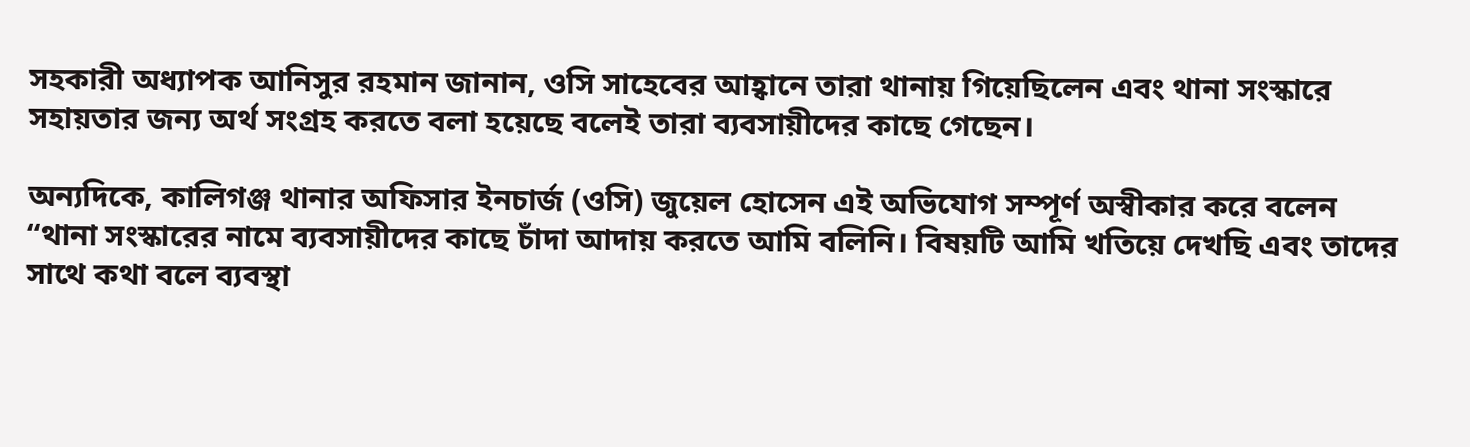সহকারী অধ্যাপক আনিসুর রহমান জানান, ওসি সাহেবের আহ্বানে তারা থানায় গিয়েছিলেন এবং থানা সংস্কারে সহায়তার জন্য অর্থ সংগ্রহ করতে বলা হয়েছে বলেই তারা ব্যবসায়ীদের কাছে গেছেন।

অন্যদিকে, কালিগঞ্জ থানার অফিসার ইনচার্জ (ওসি) জুয়েল হোসেন এই অভিযোগ সম্পূর্ণ অস্বীকার করে বলেন “থানা সংস্কারের নামে ব্যবসায়ীদের কাছে চাঁদা আদায় করতে আমি বলিনি। বিষয়টি আমি খতিয়ে দেখছি এবং তাদের সাথে কথা বলে ব্যবস্থা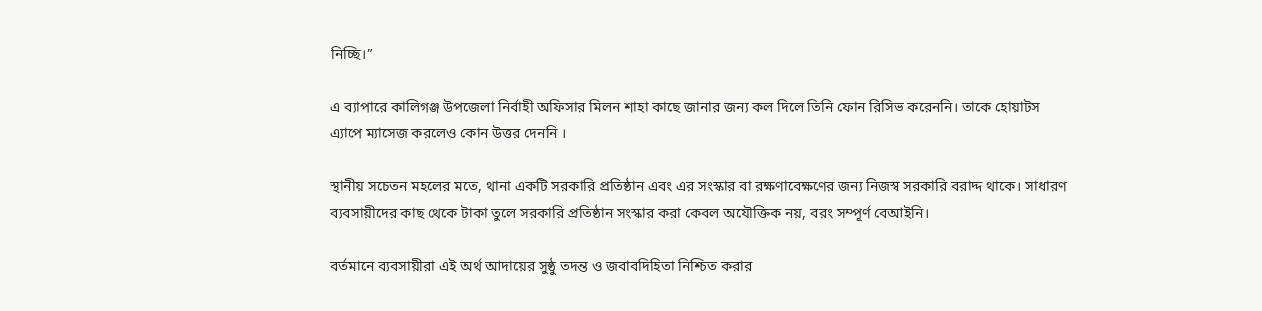নিচ্ছি।”

এ ব্যাপারে কালিগঞ্জ উপজেলা নির্বাহী অফিসার মিলন শাহা কা‌ছে জানার জন‌্য ‌কল দি‌লে তিনি ফোন রি‌সিভ ক‌রেন‌নি। তা‌কে হোয়াটস এ‌্যা‌পে ম্যাসেজ কর‌লেও কোন উত্তর দেন‌নি ।

স্থানীয় সচেতন মহলের মতে, থানা একটি সরকারি প্রতিষ্ঠান এবং এর সংস্কার বা রক্ষণাবেক্ষণের জন্য নিজস্ব সরকারি বরাদ্দ থাকে। সাধারণ ব্যবসায়ীদের কাছ থেকে টাকা তুলে সরকারি প্রতিষ্ঠান সংস্কার করা কেবল অযৌক্তিক নয়, বরং সম্পূর্ণ বেআইনি।

বর্তমানে ব্যবসায়ীরা এই অর্থ আদায়ের সুষ্ঠু তদন্ত ও জবাবদিহিতা নিশ্চিত করার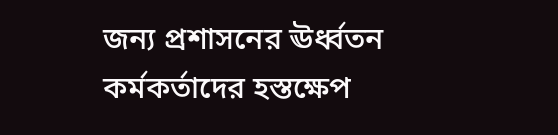জন্য প্রশাসনের ঊর্ধ্বতন কর্মকর্তাদের হস্তক্ষেপ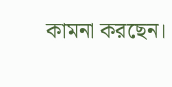কামনা করছেন।